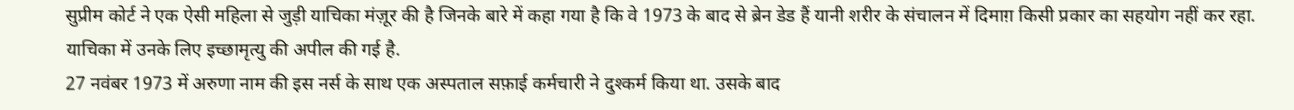सुप्रीम कोर्ट ने एक ऐसी महिला से जुड़ी याचिका मंज़ूर की है जिनके बारे में कहा गया है कि वे 1973 के बाद से ब्रेन डेड हैं यानी शरीर के संचालन में दिमाग़ किसी प्रकार का सहयोग नहीं कर रहा. याचिका में उनके लिए इच्छामृत्यु की अपील की गई है.
27 नवंबर 1973 में अरुणा नाम की इस नर्स के साथ एक अस्पताल सफ़ाई कर्मचारी ने दुश्कर्म किया था. उसके बाद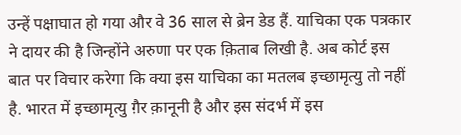उन्हें पक्षाघात हो गया और वे 36 साल से ब्रेन डेड हैं. याचिका एक पत्रकार ने दायर की है जिन्होंने अरुणा पर एक क़िताब लिखी है. अब कोर्ट इस बात पर विचार करेगा कि क्या इस याचिका का मतलब इच्छामृत्यु तो नहीं है. भारत में इच्छामृत्यु ग़ैर क़ानूनी है और इस संदर्भ में इस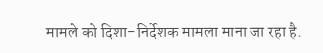मामले को दिशा-निर्देशक मामला माना जा रहा है.